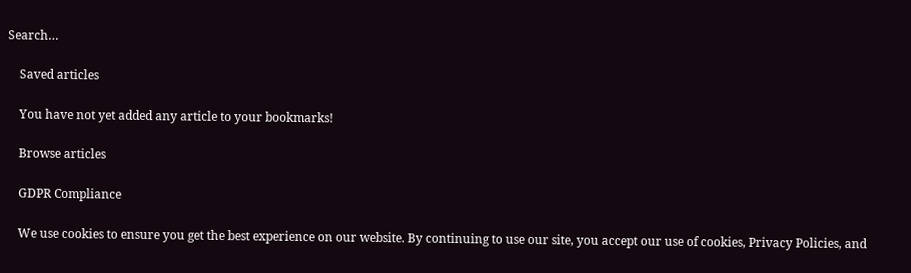Search…

    Saved articles

    You have not yet added any article to your bookmarks!

    Browse articles

    GDPR Compliance

    We use cookies to ensure you get the best experience on our website. By continuing to use our site, you accept our use of cookies, Privacy Policies, and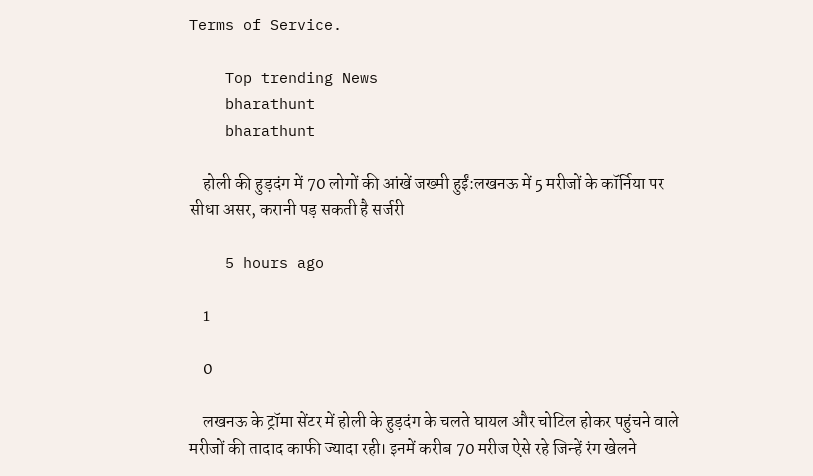Terms of Service.

    Top trending News
    bharathunt
    bharathunt

    होली की हुड़दंग में 70 लोगों की आंखें जख्मी हुईं:लखनऊ में 5 मरीजों के कॉर्निया पर सीधा असर, करानी पड़ सकती है सर्जरी

    5 hours ago

    1

    0

    लखनऊ के ट्रॉमा सेंटर में होली के हुड़दंग के चलते घायल और चोटिल होकर पहुंचने वाले मरीजों की तादाद काफी ज्यादा रही। इनमें करीब 70 मरीज ऐसे रहे जिन्हें रंग खेलने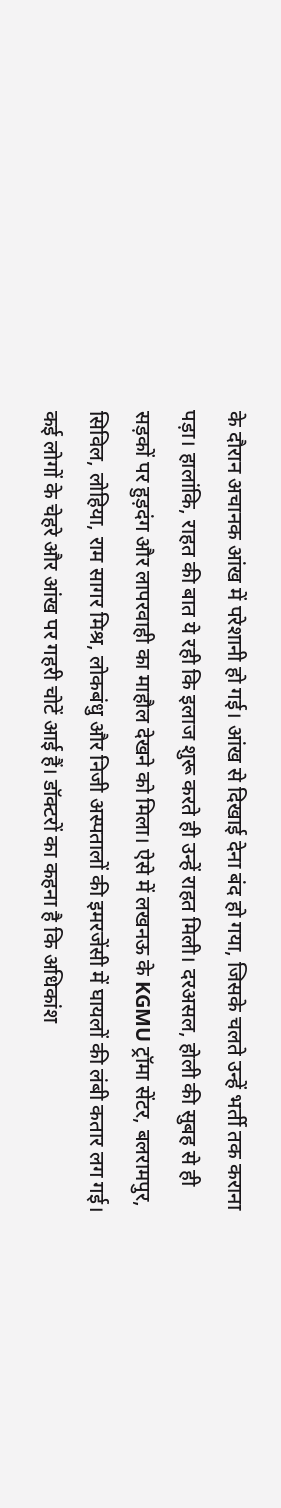के दौरान अचानक आंख में परेशानी हो गई। आंख से दिखाई देना बंद हो गया, जिसके चलते उन्हें भर्ती तक कराना पड़ा। हालांकि, राहत की बात ये रही कि इलाज शुरू करते ही उन्हें राहत मिली। दरअसल, होली की सुबह से ही सड़कों पर हुड़दंग और लापरवाही का माहौल देखने को मिला। ऐसे में लखनऊ के KGMU ट्रॉमा सेंटर, बलरामपुर, सिविल, लोहिया, राम सागर मिश्र, लोकबंधु और निजी अस्पतालों की इमरजेंसी में घायलों की लंबी कतार लग गई। कई लोगों के चेहरे और आंख पर गहरी चोटें आई हैं। डॉक्टरों का कहना है कि अधिकांश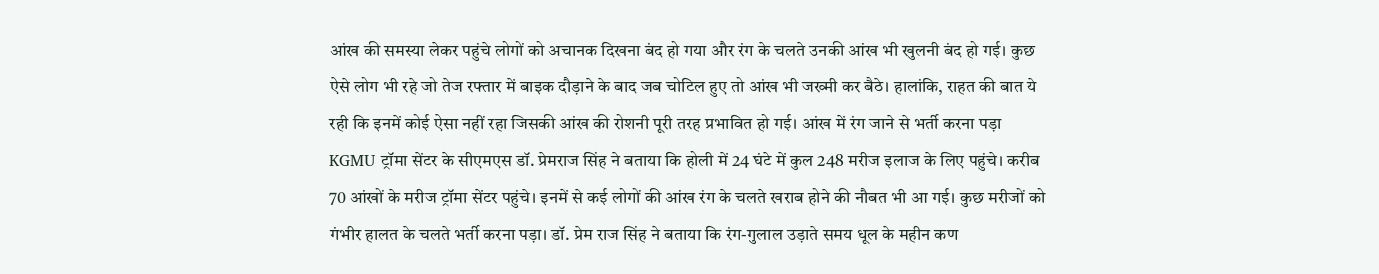आंख की समस्या लेकर पहुंचे लोगों को अचानक दिखना बंद हो गया और रंग के चलते उनकी आंख भी खुलनी बंद हो गई। कुछ ऐसे लोग भी रहे जो तेज रफ्तार में बाइक दौड़ाने के बाद जब चोटिल हुए तो आंख भी जख्मी कर बैठे। हालांकि, राहत की बात ये रही कि इनमें कोई ऐसा नहीं रहा जिसकी आंख की रोशनी पूरी तरह प्रभावित हो गई। आंख में रंग जाने से भर्ती करना पड़ा KGMU ट्रॉमा सेंटर के सीएमएस डॉ. प्रेमराज सिंह ने बताया कि होली में 24 घंटे में कुल 248 मरीज इलाज के लिए पहुंचे। करीब 70 आंखों के मरीज ट्रॉमा सेंटर पहुंचे। इनमें से कई लोगों की आंख रंग के चलते खराब होने की नौबत भी आ गई। कुछ मरीजों को गंभीर हालत के चलते भर्ती करना पड़ा। डॉ. प्रेम राज सिंह ने बताया कि रंग-गुलाल उड़ाते समय धूल के महीन कण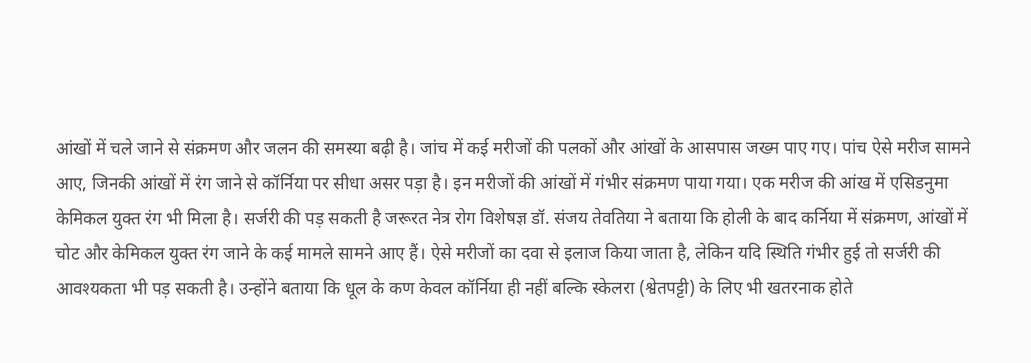आंखों में चले जाने से संक्रमण और जलन की समस्या बढ़ी है। जांच में कई मरीजों की पलकों और आंखों के आसपास जख्म पाए गए। पांच ऐसे मरीज सामने आए, जिनकी आंखों में रंग जाने से कॉर्निया पर सीधा असर पड़ा है। इन मरीजों की आंखों में गंभीर संक्रमण पाया गया। एक मरीज की आंख में एसिडनुमा केमिकल युक्त रंग भी मिला है। सर्जरी की पड़ सकती है जरूरत नेत्र रोग विशेषज्ञ डॉ. संजय तेवतिया ने बताया कि होली के बाद कर्निया में संक्रमण, आंखों में चोट और केमिकल युक्त रंग जाने के कई मामले सामने आए हैं। ऐसे मरीजों का दवा से इलाज किया जाता है, लेकिन यदि स्थिति गंभीर हुई तो सर्जरी की आवश्यकता भी पड़ सकती है। उन्होंने बताया कि धूल के कण केवल कॉर्निया ही नहीं बल्कि स्केलरा (श्वेतपट्टी) के लिए भी खतरनाक होते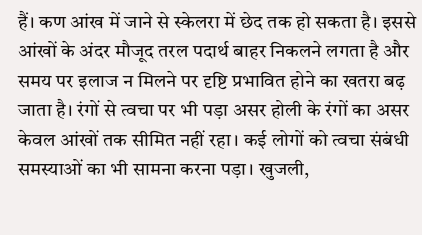हैं। कण आंख में जाने से स्केलरा में छेद तक हो सकता है। इससे आंखों के अंदर मौजूद तरल पदार्थ बाहर निकलने लगता है और समय पर इलाज न मिलने पर दृष्टि प्रभावित होने का खतरा बढ़ जाता है। रंगों से त्वचा पर भी पड़ा असर होली के रंगों का असर केवल आंखों तक सीमित नहीं रहा। कई लोगों को त्वचा संबंधी समस्याओं का भी सामना करना पड़ा। खुजली,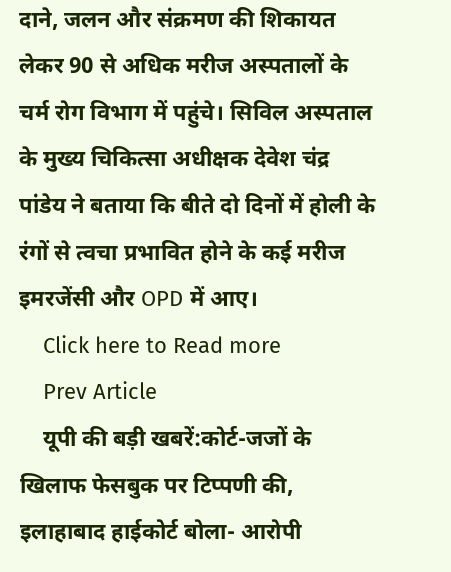दाने, जलन और संक्रमण की शिकायत लेकर 90 से अधिक मरीज अस्पतालों के चर्म रोग विभाग में पहुंचे। सिविल अस्पताल के मुख्य चिकित्सा अधीक्षक देवेश चंद्र पांडेय ने बताया कि बीते दो दिनों में होली के रंगों से त्वचा प्रभावित होने के कई मरीज इमरजेंसी और OPD में आए।
    Click here to Read more
    Prev Article
    यूपी की बड़ी खबरें:कोर्ट-जजों के खिलाफ फेसबुक पर टिप्पणी की, इलाहाबाद हाईकोर्ट बोला- आरोपी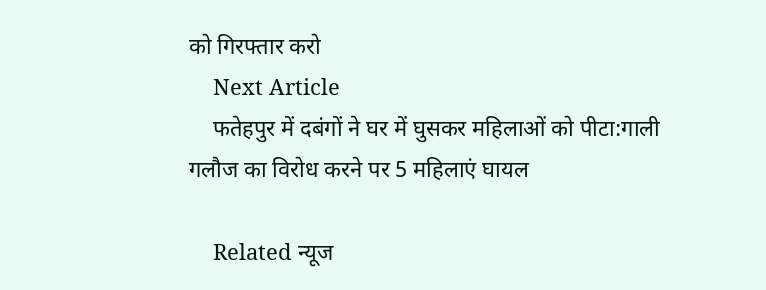को गिरफ्तार करो
    Next Article
    फतेहपुर में दबंगों ने घर में घुसकर महिलाओं को पीटा:गाली गलौज का विरोध करने पर 5 महिलाएं घायल

    Related न्यूज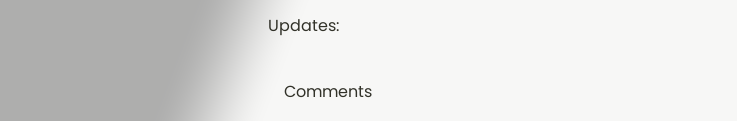Updates:

    Comments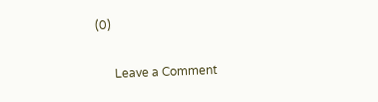(0)

      Leave a Comment